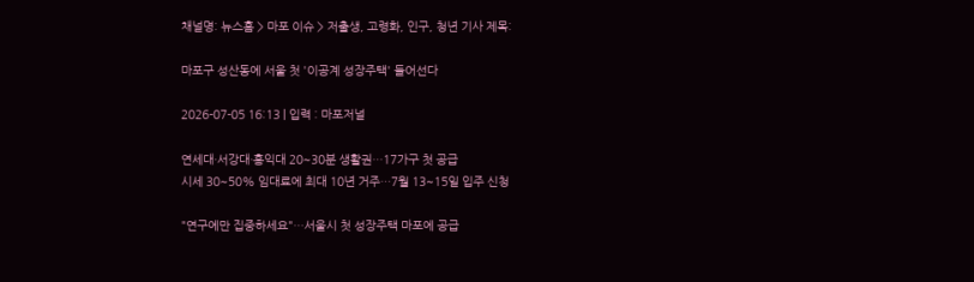채널명: 뉴스홈 > 마포 이슈 > 저출생, 고령화, 인구, 청년 기사 제목:

마포구 성산동에 서울 첫 '이공계 성장주택' 들어선다

2026-07-05 16:13 | 입력 : 마포저널

연세대·서강대·홍익대 20~30분 생활권…17가구 첫 공급
시세 30~50% 임대료에 최대 10년 거주…7월 13~15일 입주 신청

"연구에만 집중하세요"…서울시 첫 성장주택 마포에 공급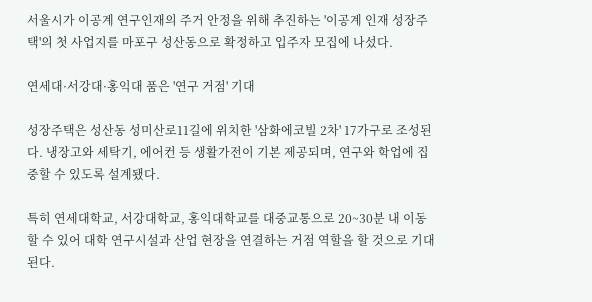서울시가 이공계 연구인재의 주거 안정을 위해 추진하는 '이공계 인재 성장주택'의 첫 사업지를 마포구 성산동으로 확정하고 입주자 모집에 나섰다.

연세대·서강대·홍익대 품은 '연구 거점' 기대

성장주택은 성산동 성미산로11길에 위치한 '삼화에코빌 2차' 17가구로 조성된다. 냉장고와 세탁기, 에어컨 등 생활가전이 기본 제공되며, 연구와 학업에 집중할 수 있도록 설계됐다.

특히 연세대학교, 서강대학교, 홍익대학교를 대중교통으로 20~30분 내 이동할 수 있어 대학 연구시설과 산업 현장을 연결하는 거점 역할을 할 것으로 기대된다.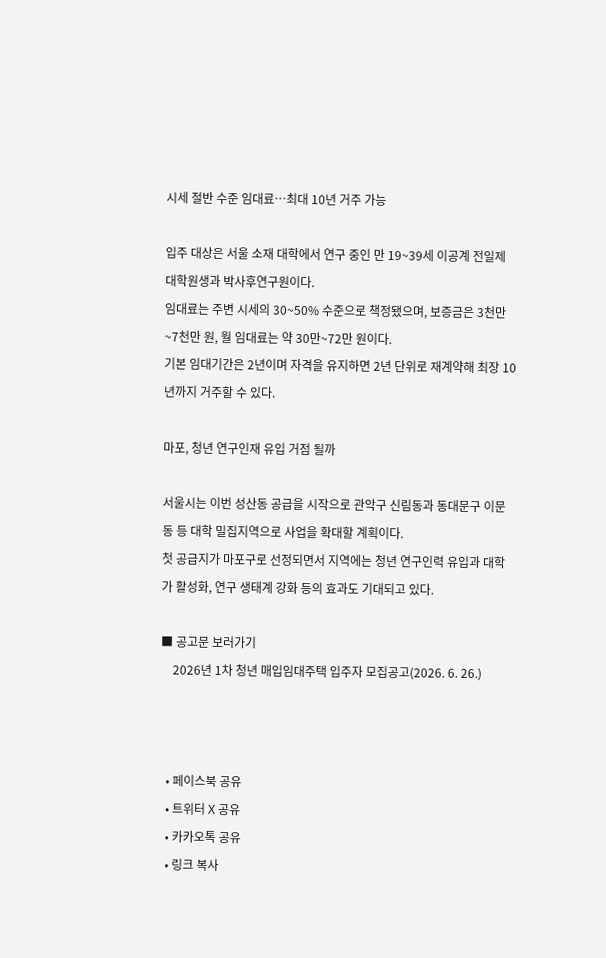시세 절반 수준 임대료…최대 10년 거주 가능

입주 대상은 서울 소재 대학에서 연구 중인 만 19~39세 이공계 전일제 대학원생과 박사후연구원이다.
임대료는 주변 시세의 30~50% 수준으로 책정됐으며, 보증금은 3천만~7천만 원, 월 임대료는 약 30만~72만 원이다.
기본 임대기간은 2년이며 자격을 유지하면 2년 단위로 재계약해 최장 10년까지 거주할 수 있다.

마포, 청년 연구인재 유입 거점 될까

서울시는 이번 성산동 공급을 시작으로 관악구 신림동과 동대문구 이문동 등 대학 밀집지역으로 사업을 확대할 계획이다.
첫 공급지가 마포구로 선정되면서 지역에는 청년 연구인력 유입과 대학가 활성화, 연구 생태계 강화 등의 효과도 기대되고 있다.

■ 공고문 보러가기
    2026년 1차 청년 매입임대주택 입주자 모집공고(2026. 6. 26.)



  • 페이스북 공유
  • 트위터 X 공유
  • 카카오톡 공유
  • 링크 복사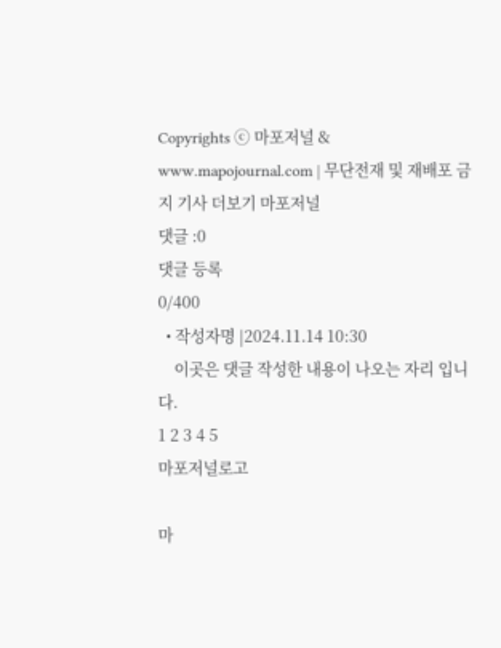Copyrights ⓒ 마포저널 & www.mapojournal.com | 무단전재 및 재배포 금지 기사 더보기 마포저널
댓글 :0
댓글 등록
0/400
  • 작성자명 |2024.11.14 10:30
    이곳은 댓글 작성한 내용이 나오는 자리 입니다.
1 2 3 4 5
마포저널로고

마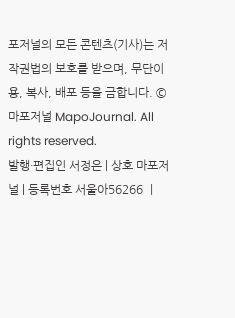포저널의 모든 콘텐츠(기사)는 저작권법의 보호를 받으며, 무단이용, 복사, 배포 등을 금합니다. © 마포저널 MapoJournal. All rights reserved.
발행·편집인 서정은 | 상호 마포저널 | 등록번호 서울아56266 ㅣ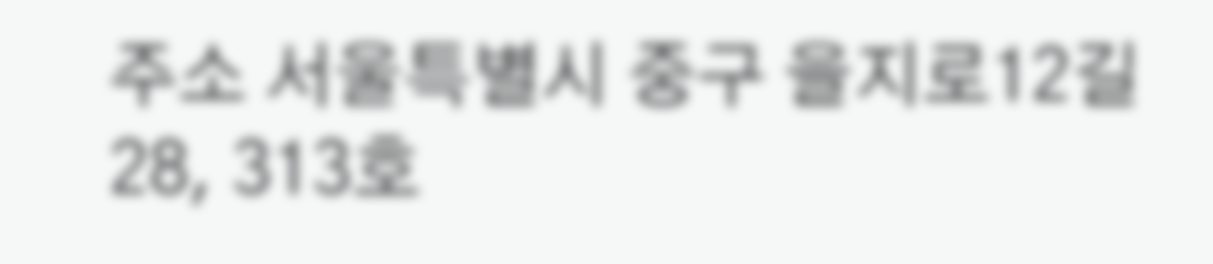주소 서울특별시 중구 을지로12길 28, 313호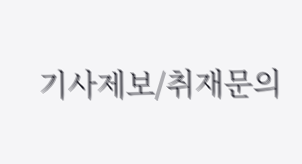기사제보/취재문의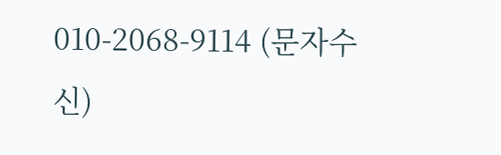010-2068-9114 (문자수신)